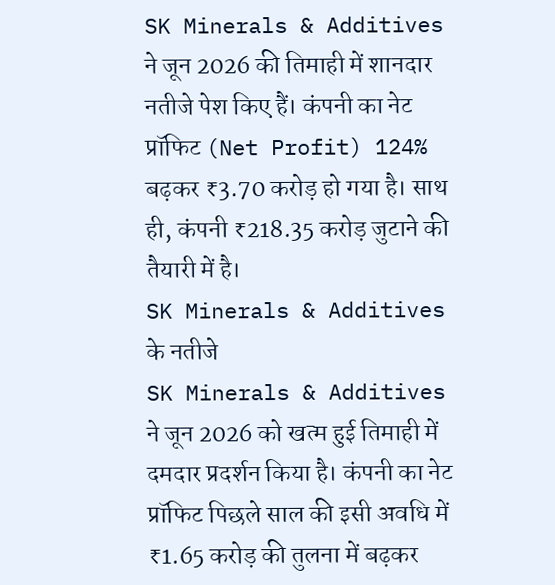SK Minerals & Additives ने जून 2026 की तिमाही में शानदार नतीजे पेश किए हैं। कंपनी का नेट प्रॉफिट (Net Profit) 124% बढ़कर ₹3.70 करोड़ हो गया है। साथ ही, कंपनी ₹218.35 करोड़ जुटाने की तैयारी में है।
SK Minerals & Additives के नतीजे
SK Minerals & Additives ने जून 2026 को खत्म हुई तिमाही में दमदार प्रदर्शन किया है। कंपनी का नेट प्रॉफिट पिछले साल की इसी अवधि में ₹1.65 करोड़ की तुलना में बढ़कर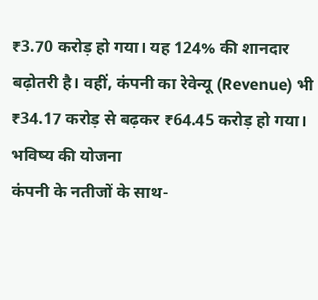₹3.70 करोड़ हो गया। यह 124% की शानदार बढ़ोतरी है। वहीं, कंपनी का रेवेन्यू (Revenue) भी ₹34.17 करोड़ से बढ़कर ₹64.45 करोड़ हो गया।
भविष्य की योजना
कंपनी के नतीजों के साथ-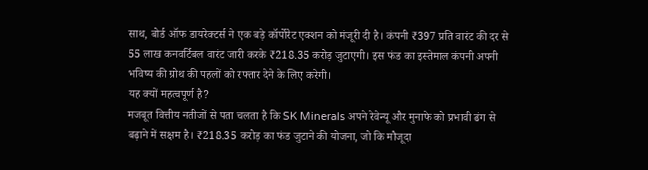साथ, बोर्ड ऑफ डायरेक्टर्स ने एक बड़े कॉर्पोरेट एक्शन को मंजूरी दी है। कंपनी ₹397 प्रति वारंट की दर से 55 लाख कनवर्टिबल वारंट जारी करके ₹218.35 करोड़ जुटाएगी। इस फंड का इस्तेमाल कंपनी अपनी भविष्य की ग्रोथ की पहलों को रफ्तार देने के लिए करेगी।
यह क्यों महत्वपूर्ण है?
मजबूत वित्तीय नतीजों से पता चलता है कि SK Minerals अपने रेवेन्यू और मुनाफे को प्रभावी ढंग से बढ़ाने में सक्षम है। ₹218.35 करोड़ का फंड जुटाने की योजना, जो कि मौजूदा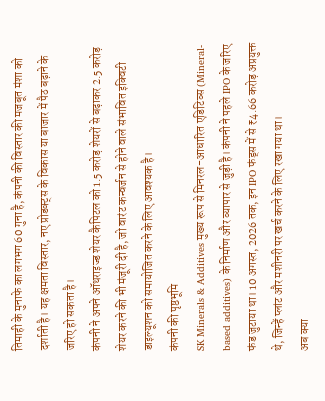तिमाही के मुनाफे का लगभग 60 गुना है, कंपनी की विस्तार की मजबूत मंशा को दर्शाती है। यह क्षमता विस्तार, नए प्रोडक्ट्स के विकास या बाजार में पैठ बढ़ाने के जरिए हो सकता है।
कंपनी ने अपने ऑथराइज्ड शेयर कैपिटल को 1.5 करोड़ शेयरों से बढ़ाकर 2.5 करोड़ शेयर करने की भी मंजूरी दी है, जो वारंट कन्वर्जन से होने वाले संभावित इक्विटी डाइल्यूशन को समायोजित करने के लिए आवश्यक है।
कंपनी की पृष्ठभूमि
SK Minerals & Additives मुख्य रूप से मिनरल-आधारित एडिटिव्स (Mineral-based additives) के निर्माण और व्यापार से जुड़ी है। कंपनी ने पहले IPO के जरिए फंड जुटाया था। 10 अगस्त, 2026 तक, इन IPO फंड्स में से ₹4.66 करोड़ अप्रयुक्त थे, जिन्हें प्लांट और मशीनरी पर खर्च करने के लिए रखा गया था।
अब क्या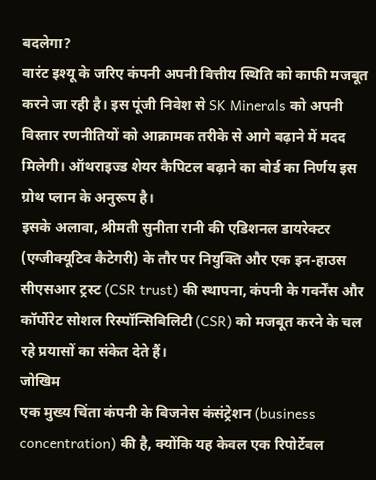बदलेगा?
वारंट इश्यू के जरिए कंपनी अपनी वित्तीय स्थिति को काफी मजबूत करने जा रही है। इस पूंजी निवेश से SK Minerals को अपनी विस्तार रणनीतियों को आक्रामक तरीके से आगे बढ़ाने में मदद मिलेगी। ऑथराइज्ड शेयर कैपिटल बढ़ाने का बोर्ड का निर्णय इस ग्रोथ प्लान के अनुरूप है।
इसके अलावा, श्रीमती सुनीता रानी की एडिशनल डायरेक्टर (एग्जीक्यूटिव कैटेगरी) के तौर पर नियुक्ति और एक इन-हाउस सीएसआर ट्रस्ट (CSR trust) की स्थापना, कंपनी के गवर्नेंस और कॉर्पोरेट सोशल रिस्पॉन्सिबिलिटी (CSR) को मजबूत करने के चल रहे प्रयासों का संकेत देते हैं।
जोखिम
एक मुख्य चिंता कंपनी के बिजनेस कंसंट्रेशन (business concentration) की है, क्योंकि यह केवल एक रिपोर्टेबल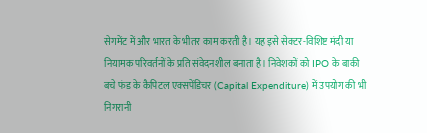सेगमेंट में और भारत के भीतर काम करती है। यह इसे सेक्टर-विशिष्ट मंदी या नियामक परिवर्तनों के प्रति संवेदनशील बनाता है। निवेशकों को IPO के बाकी बचे फंड के कैपिटल एक्सपेंडिचर (Capital Expenditure) में उपयोग की भी निगरानी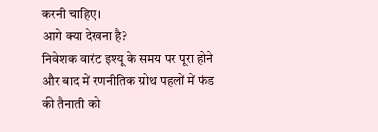करनी चाहिए।
आगे क्या देखना है?
निवेशक वारंट इश्यू के समय पर पूरा होने और बाद में रणनीतिक ग्रोथ पहलों में फंड की तैनाती को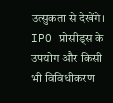उत्सुकता से देखेंगे। IPO प्रोसीड्स के उपयोग और किसी भी विविधीकरण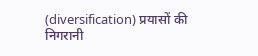(diversification) प्रयासों की निगरानी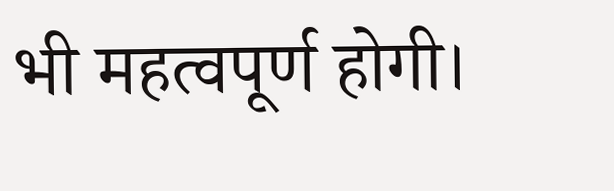भी महत्वपूर्ण होगी।